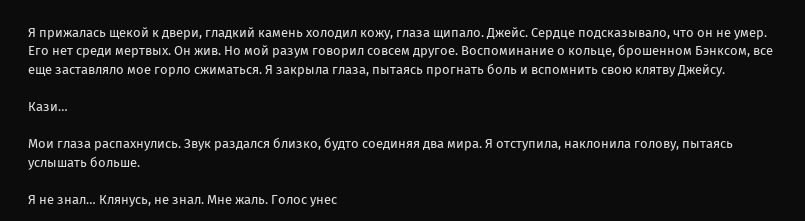Я прижалась щекой к двери, гладкий камень холодил кожу, глаза щипало. Джейс. Сердце подсказывало, что он не умер. Его нет среди мертвых. Он жив. Но мой разум говорил совсем другое. Воспоминание о кольце, брошенном Бэнксом, все еще заставляло мое горло сжиматься. Я закрыла глаза, пытаясь прогнать боль и вспомнить свою клятву Джейсу.

Кази…

Мои глаза распахнулись. Звук раздался близко, будто соединяя два мира. Я отступила, наклонила голову, пытаясь услышать больше.

Я не знал… Клянусь, не знал. Мне жаль. Голос унес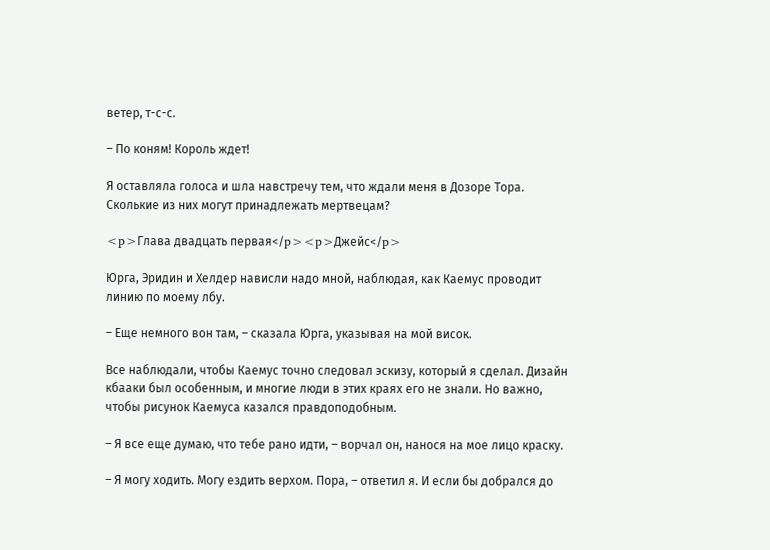ветер, т-с-с.

– По коням! Король ждет!

Я оставляла голоса и шла навстречу тем, что ждали меня в Дозоре Тора. Сколькие из них могут принадлежать мертвецам?

<p>Глава двадцать первая</p><p>Джейс</p>

Юрга, Эридин и Хелдер нависли надо мной, наблюдая, как Каемус проводит линию по моему лбу.

– Еще немного вон там, – сказала Юрга, указывая на мой висок.

Все наблюдали, чтобы Каемус точно следовал эскизу, который я сделал. Дизайн кбааки был особенным, и многие люди в этих краях его не знали. Но важно, чтобы рисунок Каемуса казался правдоподобным.

– Я все еще думаю, что тебе рано идти, – ворчал он, нанося на мое лицо краску.

– Я могу ходить. Могу ездить верхом. Пора, – ответил я. И если бы добрался до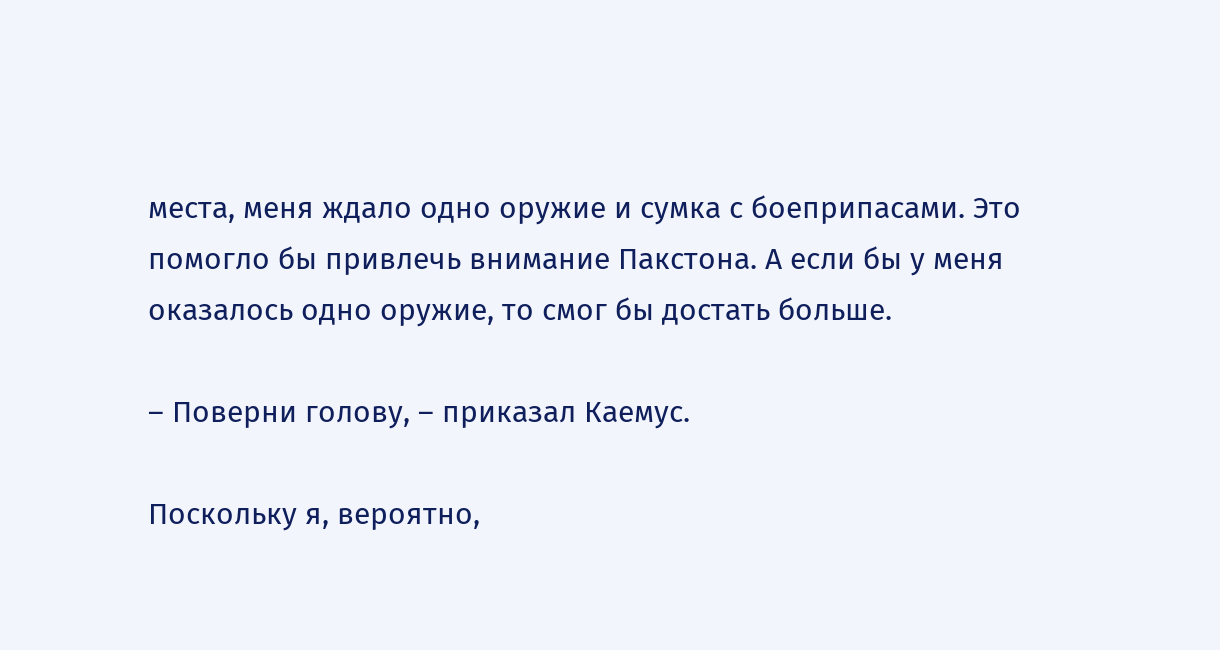места, меня ждало одно оружие и сумка с боеприпасами. Это помогло бы привлечь внимание Пакстона. А если бы у меня оказалось одно оружие, то смог бы достать больше.

– Поверни голову, – приказал Каемус.

Поскольку я, вероятно,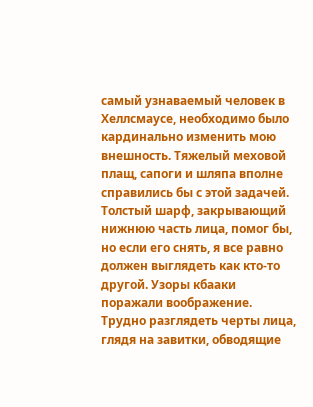самый узнаваемый человек в Хеллсмаусе, необходимо было кардинально изменить мою внешность. Тяжелый меховой плащ, сапоги и шляпа вполне справились бы с этой задачей. Толстый шарф, закрывающий нижнюю часть лица, помог бы, но если его снять, я все равно должен выглядеть как кто-то другой. Узоры кбааки поражали воображение. Трудно разглядеть черты лица, глядя на завитки, обводящие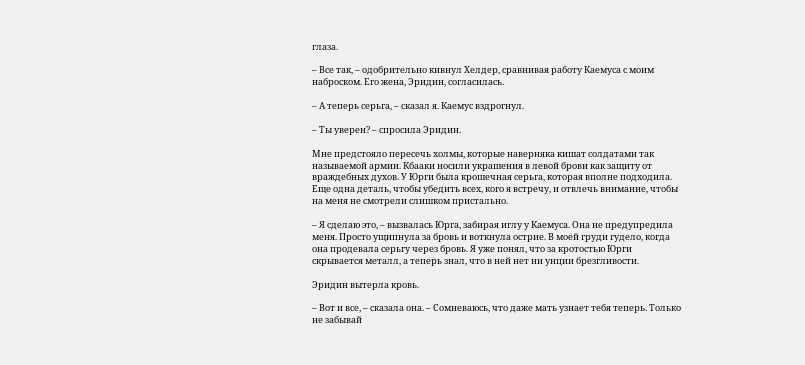глаза.

– Все так, – одобрительно кивнул Хелдер, сравнивая работу Каемуса с моим наброском. Его жена, Эридин, согласилась.

– А теперь серьга, – сказал я. Каемус вздрогнул.

– Ты уверен? – спросила Эридин.

Мне предстояло пересечь холмы, которые наверняка кишат солдатами так называемой армии. Кбааки носили украшения в левой брови как защиту от враждебных духов. У Юрги была крошечная серьга, которая вполне подходила. Еще одна деталь, чтобы убедить всех, кого я встречу, и отвлечь внимание, чтобы на меня не смотрели слишком пристально.

– Я сделаю это, – вызвалась Юрга, забирая иглу у Каемуса. Она не предупредила меня. Просто ущипнула за бровь и воткнула острие. В моей груди гудело, когда она продевала серьгу через бровь. Я уже понял, что за кротостью Юрги скрывается металл, а теперь знал, что в ней нет ни унции брезгливости.

Эридин вытерла кровь.

– Вот и все, – сказала она. – Сомневаюсь, что даже мать узнает тебя теперь. Только не забывай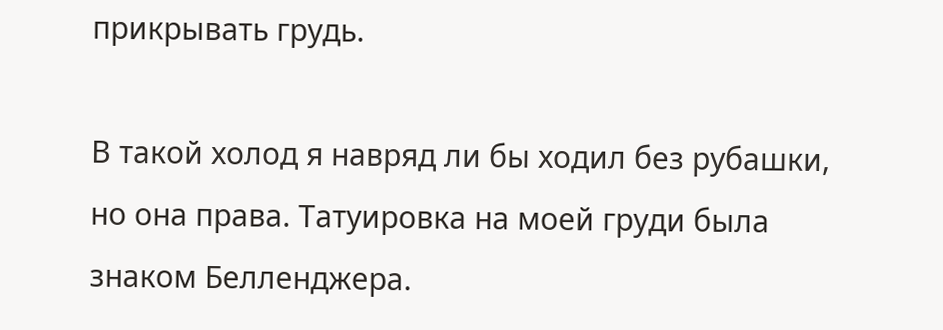прикрывать грудь.

В такой холод я навряд ли бы ходил без рубашки, но она права. Татуировка на моей груди была знаком Белленджера.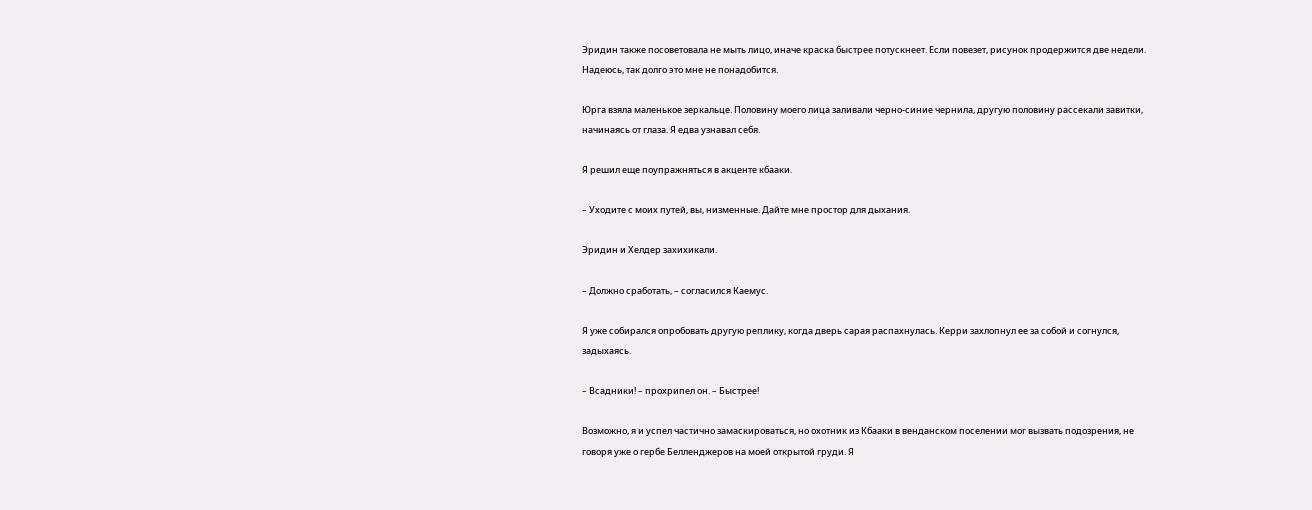Эридин также посоветовала не мыть лицо, иначе краска быстрее потускнеет. Если повезет, рисунок продержится две недели. Надеюсь, так долго это мне не понадобится.

Юрга взяла маленькое зеркальце. Половину моего лица заливали черно-синие чернила, другую половину рассекали завитки, начинаясь от глаза. Я едва узнавал себя.

Я решил еще поупражняться в акценте кбааки.

– Уходите с моих путей, вы, низменные. Дайте мне простор для дыхания.

Эридин и Хелдер захихикали.

– Должно сработать, – согласился Каемус.

Я уже собирался опробовать другую реплику, когда дверь сарая распахнулась. Керри захлопнул ее за собой и согнулся, задыхаясь.

– Всадники! – прохрипел он. – Быстрее!

Возможно, я и успел частично замаскироваться, но охотник из Кбааки в венданском поселении мог вызвать подозрения, не говоря уже о гербе Белленджеров на моей открытой груди. Я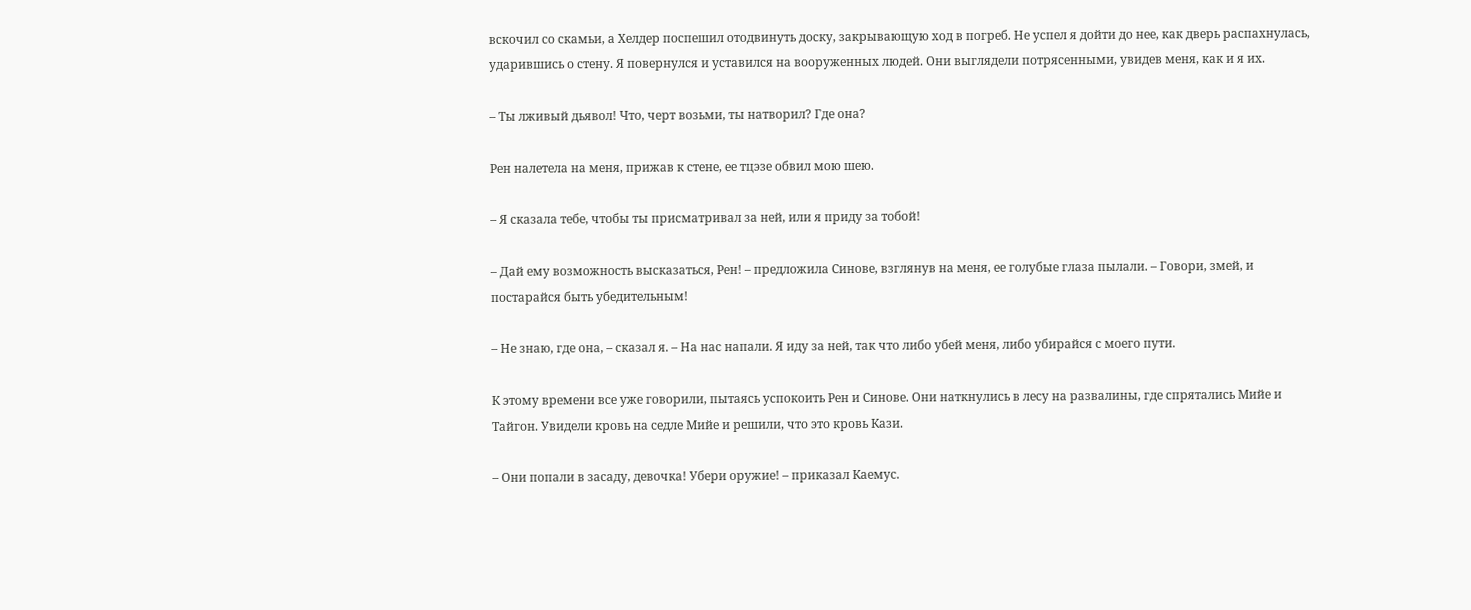вскочил со скамьи, а Хелдер поспешил отодвинуть доску, закрывающую ход в погреб. Не успел я дойти до нее, как дверь распахнулась, ударившись о стену. Я повернулся и уставился на вооруженных людей. Они выглядели потрясенными, увидев меня, как и я их.

– Ты лживый дьявол! Что, черт возьми, ты натворил? Где она?

Рен налетела на меня, прижав к стене, ее тцэзе обвил мою шею.

– Я сказала тебе, чтобы ты присматривал за ней, или я приду за тобой!

– Дай ему возможность высказаться, Рен! – предложила Синове, взглянув на меня, ее голубые глаза пылали. – Говори, змей, и постарайся быть убедительным!

– Не знаю, где она, – сказал я. – На нас напали. Я иду за ней, так что либо убей меня, либо убирайся с моего пути.

К этому времени все уже говорили, пытаясь успокоить Рен и Синове. Они наткнулись в лесу на развалины, где спрятались Мийе и Тайгон. Увидели кровь на седле Мийе и решили, что это кровь Кази.

– Они попали в засаду, девочка! Убери оружие! – приказал Каемус.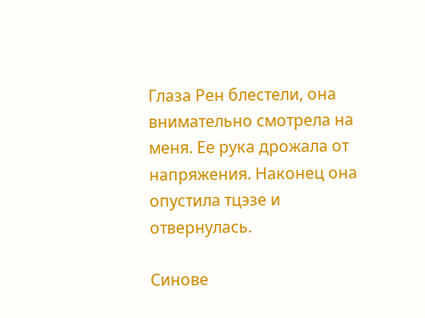Глаза Рен блестели, она внимательно смотрела на меня. Ее рука дрожала от напряжения. Наконец она опустила тцэзе и отвернулась.

Синове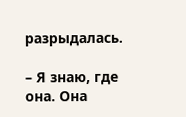разрыдалась.

– Я знаю, где она. Она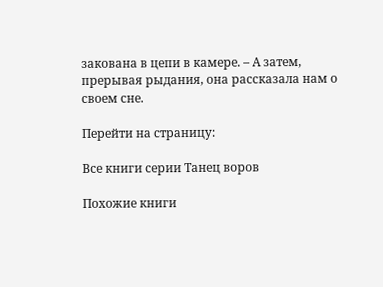закована в цепи в камере. – А затем, прерывая рыдания, она рассказала нам о своем сне.

Перейти на страницу:

Все книги серии Танец воров

Похожие книги